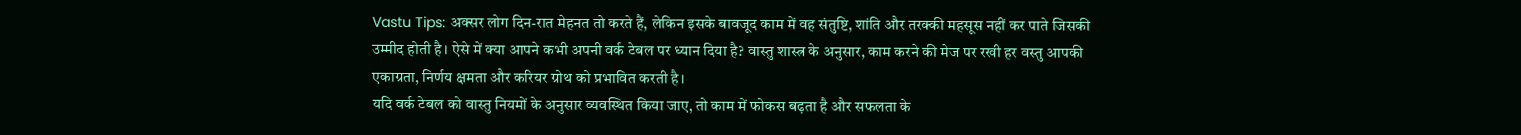Vastu Tips: अक्सर लोग दिन-रात मेहनत तो करते हैं, लेकिन इसके बावजूद काम में वह संतुष्टि, शांति और तरक्की महसूस नहीं कर पाते जिसकी उम्मीद होती है। ऐसे में क्या आपने कभी अपनी वर्क टेबल पर ध्यान दिया है? वास्तु शास्त्र के अनुसार, काम करने की मेज पर रखी हर वस्तु आपकी एकाग्रता, निर्णय क्षमता और करियर ग्रोथ को प्रभावित करती है।
यदि वर्क टेबल को वास्तु नियमों के अनुसार व्यवस्थित किया जाए, तो काम में फोकस बढ़ता है और सफलता के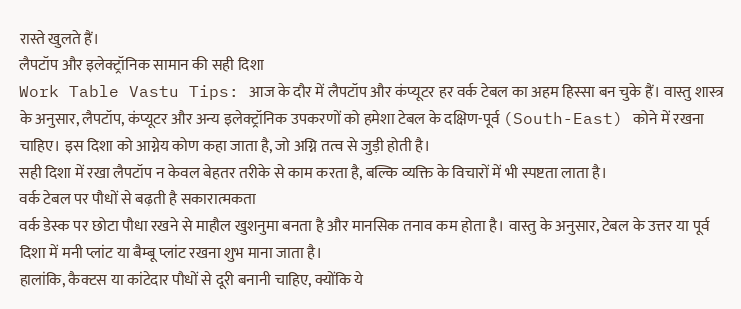रास्ते खुलते हैं।
लैपटॉप और इलेक्ट्रॉनिक सामान की सही दिशा
Work Table Vastu Tips: आज के दौर में लैपटॉप और कंप्यूटर हर वर्क टेबल का अहम हिस्सा बन चुके हैं। वास्तु शास्त्र के अनुसार, लैपटॉप, कंप्यूटर और अन्य इलेक्ट्रॉनिक उपकरणों को हमेशा टेबल के दक्षिण-पूर्व (South-East) कोने में रखना चाहिए। इस दिशा को आग्नेय कोण कहा जाता है, जो अग्नि तत्व से जुड़ी होती है।
सही दिशा में रखा लैपटॉप न केवल बेहतर तरीके से काम करता है, बल्कि व्यक्ति के विचारों में भी स्पष्टता लाता है।
वर्क टेबल पर पौधों से बढ़ती है सकारात्मकता
वर्क डेस्क पर छोटा पौधा रखने से माहौल खुशनुमा बनता है और मानसिक तनाव कम होता है। वास्तु के अनुसार, टेबल के उत्तर या पूर्व दिशा में मनी प्लांट या बैम्बू प्लांट रखना शुभ माना जाता है।
हालांकि, कैक्टस या कांटेदार पौधों से दूरी बनानी चाहिए, क्योंकि ये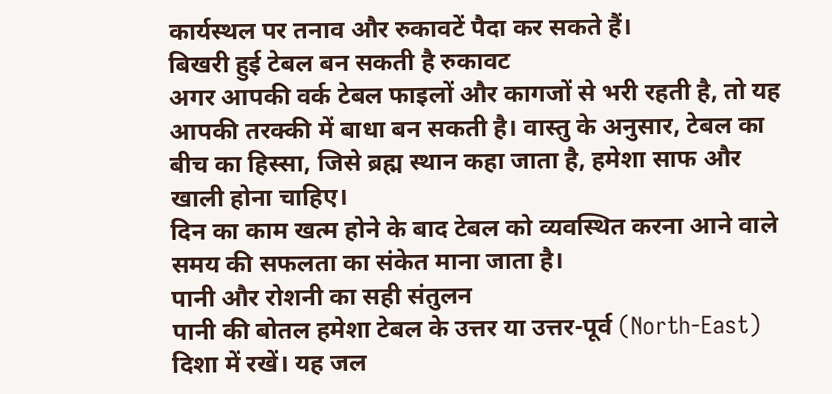कार्यस्थल पर तनाव और रुकावटें पैदा कर सकते हैं।
बिखरी हुई टेबल बन सकती है रुकावट
अगर आपकी वर्क टेबल फाइलों और कागजों से भरी रहती है, तो यह आपकी तरक्की में बाधा बन सकती है। वास्तु के अनुसार, टेबल का बीच का हिस्सा, जिसे ब्रह्म स्थान कहा जाता है, हमेशा साफ और खाली होना चाहिए।
दिन का काम खत्म होने के बाद टेबल को व्यवस्थित करना आने वाले समय की सफलता का संकेत माना जाता है।
पानी और रोशनी का सही संतुलन
पानी की बोतल हमेशा टेबल के उत्तर या उत्तर-पूर्व (North-East) दिशा में रखें। यह जल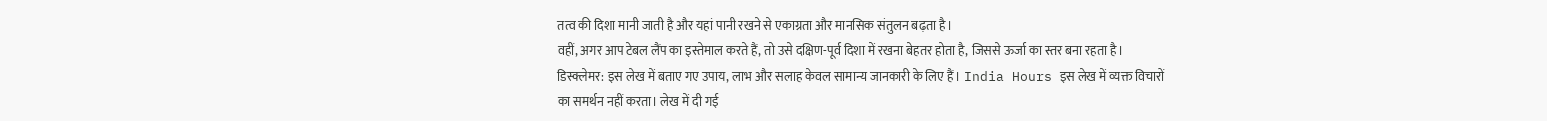तत्व की दिशा मानी जाती है और यहां पानी रखने से एकाग्रता और मानसिक संतुलन बढ़ता है।
वहीं, अगर आप टेबल लैंप का इस्तेमाल करते हैं, तो उसे दक्षिण-पूर्व दिशा में रखना बेहतर होता है, जिससे ऊर्जा का स्तर बना रहता है।
डिस्क्लेमर: इस लेख में बताए गए उपाय, लाभ और सलाह केवल सामान्य जानकारी के लिए हैं। India Hours इस लेख में व्यक्त विचारों का समर्थन नहीं करता। लेख में दी गई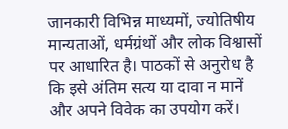जानकारी विभिन्न माध्यमों, ज्योतिषीय मान्यताओं, धर्मग्रंथों और लोक विश्वासों पर आधारित है। पाठकों से अनुरोध है कि इसे अंतिम सत्य या दावा न मानें और अपने विवेक का उपयोग करें।